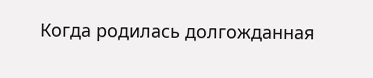Когда родилась долгожданная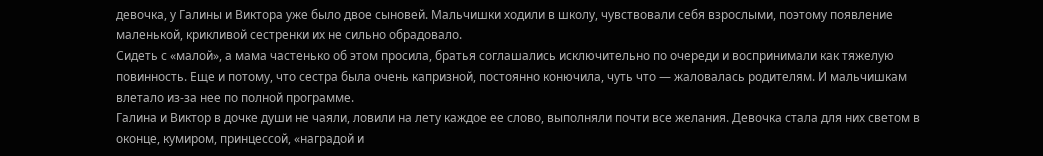девочка, у Галины и Виктора уже было двое сыновей. Мальчишки ходили в школу, чувствовали себя взрослыми, поэтому появление маленькой, крикливой сестренки их не сильно обрадовало.
Сидеть с «малой», а мама частенько об этом просила, братья соглашались исключительно по очереди и воспринимали как тяжелую повинность. Еще и потому, что сестра была очень капризной, постоянно конючила, чуть что — жаловалась родителям. И мальчишкам влетало из-за нее по полной программе.
Галина и Виктор в дочке души не чаяли, ловили на лету каждое ее слово, выполняли почти все желания. Девочка стала для них светом в оконце, кумиром, принцессой, «наградой и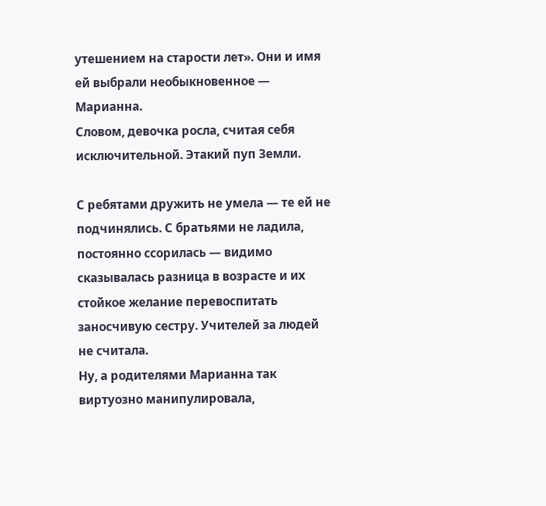утешением на старости лет». Они и имя ей выбрали необыкновенное — Марианна.
Словом, девочка росла, считая себя исключительной. Этакий пуп Земли.

С ребятами дружить не умела — те ей не подчинялись. С братьями не ладила, постоянно ссорилась — видимо сказывалась разница в возрасте и их стойкое желание перевоспитать заносчивую сестру. Учителей за людей не считала.
Ну, а родителями Марианна так виртуозно манипулировала,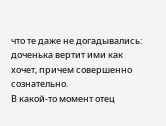что те даже не догадывались: доченька вертит ими как хочет, причем совершенно сознательно.
В какой-то момент отец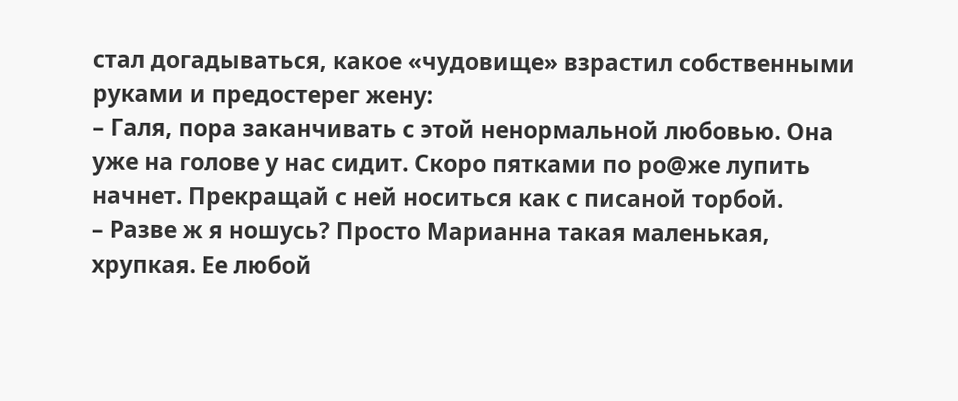стал догадываться, какое «чудовище» взрастил собственными руками и предостерег жену:
– Галя, пора заканчивать с этой ненормальной любовью. Она уже на голове у нас сидит. Скоро пятками по ро@же лупить начнет. Прекращай с ней носиться как с писаной торбой.
– Разве ж я ношусь? Просто Марианна такая маленькая, хрупкая. Ее любой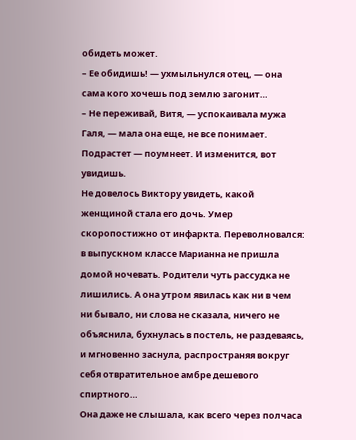обидеть может.
– Ее обидишь! — ухмыльнулся отец, — она сама кого хочешь под землю загонит…
– Не переживай, Витя, — успокаивала мужа Галя, — мала она еще, не все понимает. Подрастет — поумнеет. И изменится, вот увидишь.
Не довелось Виктору увидеть, какой женщиной стала его дочь. Умер скоропостижно от инфаркта. Переволновался: в выпускном классе Марианна не пришла домой ночевать. Родители чуть рассудка не лишились. А она утром явилась как ни в чем ни бывало, ни слова не сказала, ничего не объяснила, бухнулась в постель, не раздеваясь, и мгновенно заснула, распространяя вокруг себя отвратительное амбре дешевого спиртного…
Она даже не слышала, как всего через полчаса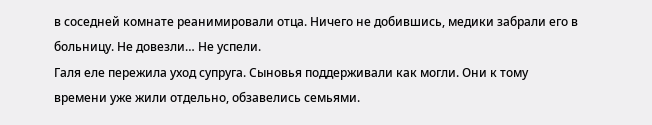в соседней комнате реанимировали отца. Ничего не добившись, медики забрали его в больницу. Не довезли… Не успели.
Галя еле пережила уход супруга. Сыновья поддерживали как могли. Они к тому времени уже жили отдельно, обзавелись семьями.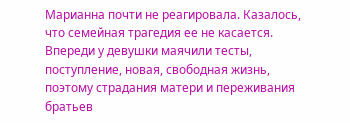Марианна почти не реагировала. Казалось, что семейная трагедия ее не касается. Впереди у девушки маячили тесты, поступление, новая, свободная жизнь, поэтому страдания матери и переживания братьев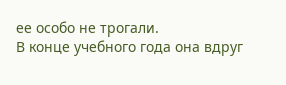ее особо не трогали.
В конце учебного года она вдруг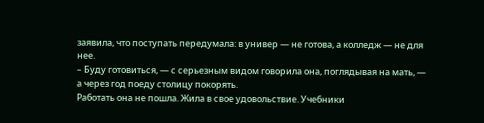заявила, что поступать передумала: в универ — не готова, а колледж — не для нее.
– Буду готовиться, — с серьезным видом говорила она, поглядывая на мать, — а через год поеду столицу покорять.
Работать она не пошла. Жила в свое удовольствие. Учебники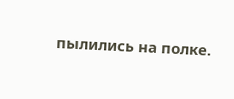пылились на полке.